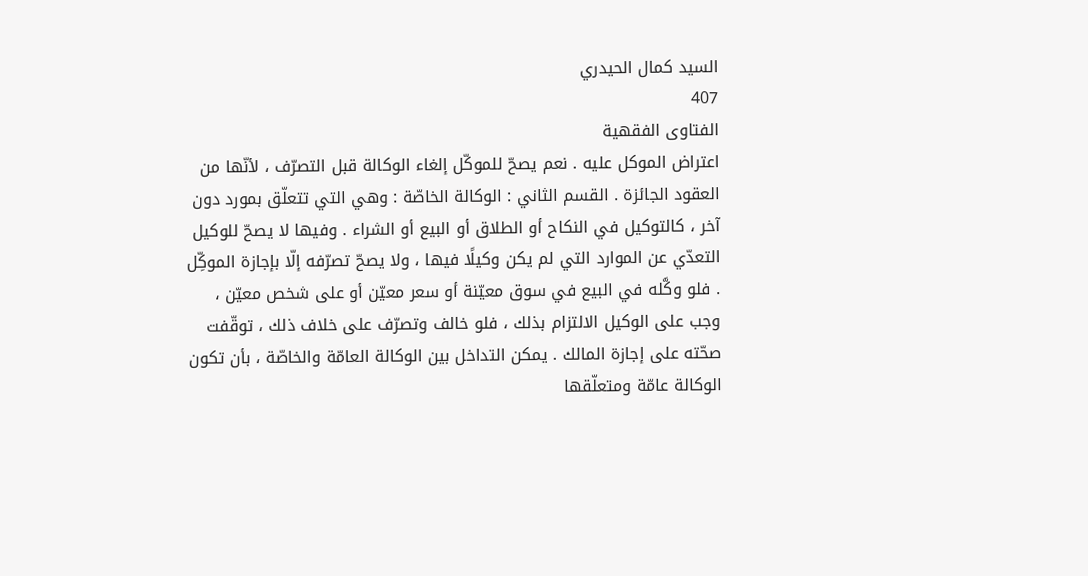السيد كمال الحيدري
407
الفتاوى الفقهية
اعتراض الموكل عليه . نعم يصحّ للموكّل إلغاء الوكالة قبل التصرّف ، لأنّها من العقود الجائزة . القسم الثاني : الوكالة الخاصّة : وهي التي تتعلّق بمورد دون آخر ، كالتوكيل في النكاح أو الطلاق أو البيع أو الشراء . وفيها لا يصحّ للوكيل التعدّي عن الموارد التي لم يكن وكيلًا فيها ، ولا يصحّ تصرّفه إلّا بإجازة الموكِّل . فلو وكَّله في البيع في سوق معيّنة أو سعر معيّن أو على شخص معيّن ، وجب على الوكيل الالتزام بذلك ، فلو خالف وتصرّف على خلاف ذلك ، توقّفت صحّته على إجازة المالك . يمكن التداخل بين الوكالة العامّة والخاصّة ، بأن تكون الوكالة عامّة ومتعلّقها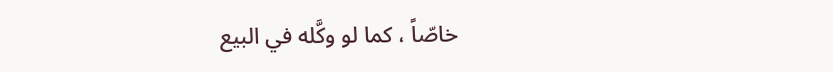خاصّاً ، كما لو وكَّله في البيع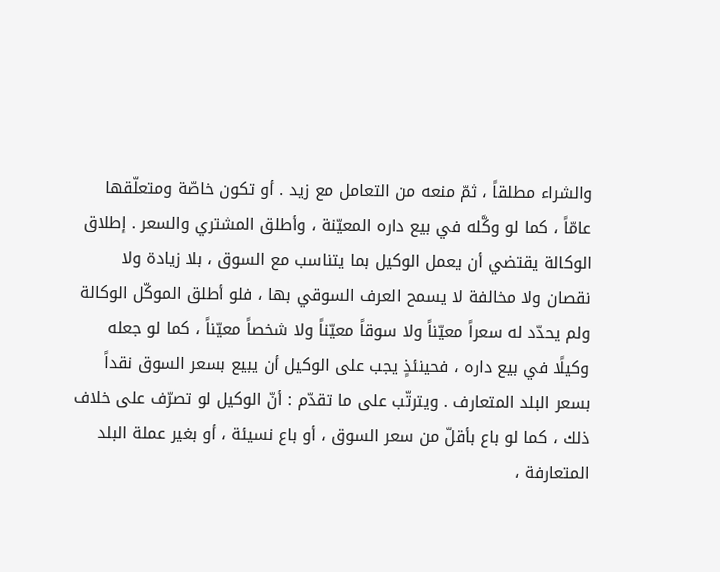والشراء مطلقاً ، ثمّ منعه من التعامل مع زيد . أو تكون خاصّة ومتعلّقها عامّاً ، كما لو وكَّله في بيع داره المعيّنة ، وأطلق المشتري والسعر . إطلاق الوكالة يقتضي أن يعمل الوكيل بما يتناسب مع السوق ، بلا زيادة ولا نقصان ولا مخالفة لا يسمح العرف السوقي بها ، فلو أطلق الموكّل الوكالة ولم يحدّد له سعراً معيّناً ولا سوقاً معيّناً ولا شخصاً معيّناً ، كما لو جعله وكيلًا في بيع داره ، فحينئذٍ يجب على الوكيل أن يبيع بسعر السوق نقداً بسعر البلد المتعارف . ويترتّب على ما تقدّم : أنّ الوكيل لو تصرّف على خلاف ذلك ، كما لو باع بأقلّ من سعر السوق ، أو باع نسيئة ، أو بغير عملة البلد المتعارفة ،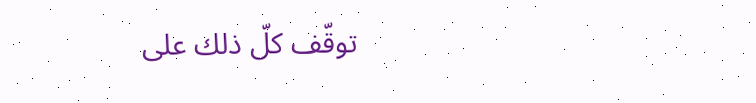توقّف كلّ ذلك على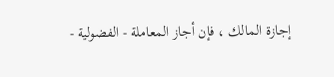إجازة المالك ، فإن أجاز المعاملة - الفضولية -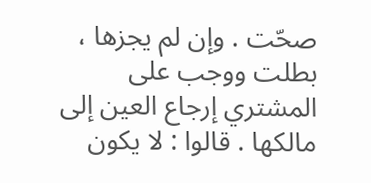صحّت . وإن لم يجزها ، بطلت ووجب على المشتري إرجاع العين إلى مالكها . قالوا : لا يكون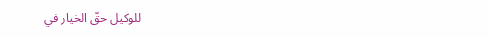للوكيل حقّ الخيار في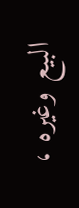البيع وغيره ،